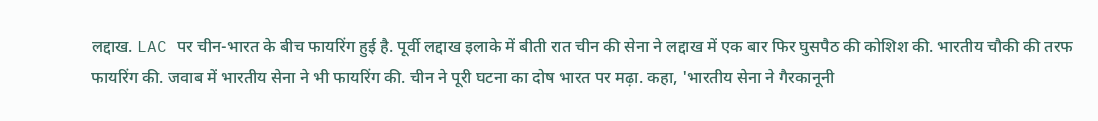लद्दाख. LAC पर चीन-भारत के बीच फायरिंग हुई है. पूर्वी लद्दाख इलाके में बीती रात चीन की सेना ने लद्दाख में एक बार फिर घुसपैठ की कोशिश की. भारतीय चौकी की तरफ फायरिंग की. जवाब में भारतीय सेना ने भी फायरिंग की. चीन ने पूरी घटना का दोष भारत पर मढ़ा. कहा, 'भारतीय सेना ने गैरकानूनी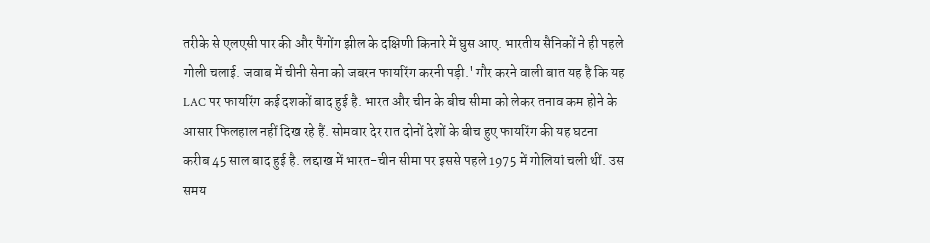तरीके से एलएसी पार की और पैंगोंग झील के दक्षिणी किनारे में घुस आए. भारतीय सैनिकों ने ही पहले गोली चलाई. जवाब में चीनी सेना को जबरन फायरिंग करनी पड़ी.' गौर करने वाली बात यह है कि यह LAC पर फायरिंग कई दशकों बाद हुई है. भारत और चीन के बीच सीमा को लेकर तनाव कम होने के आसार फिलहाल नहीं दिख रहे हैं. सोमवार देर रात दोनों देशों के बीच हुए फायरिंग की यह घटना करीब 45 साल बाद हुई है. लद्दाख में भारत-चीन सीमा पर इससे पहले 1975 में गोलियां चली थीं. उस समय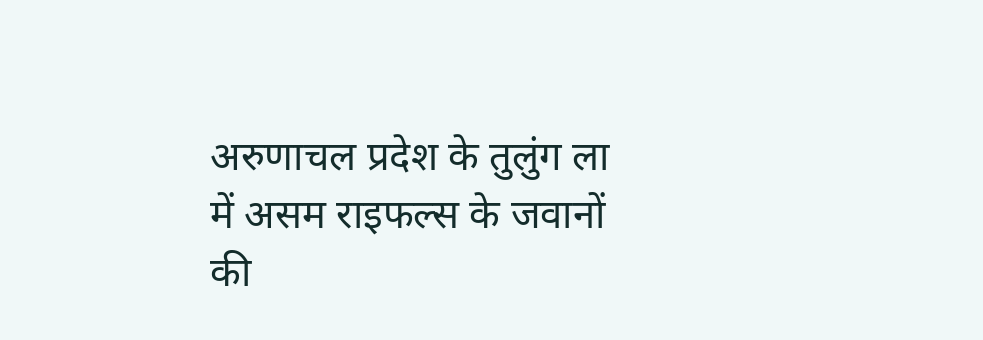अरुणाचल प्रदेश के तुलुंग ला में असम राइफल्स के जवानों की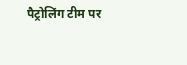पैट्रोलिंग टीम पर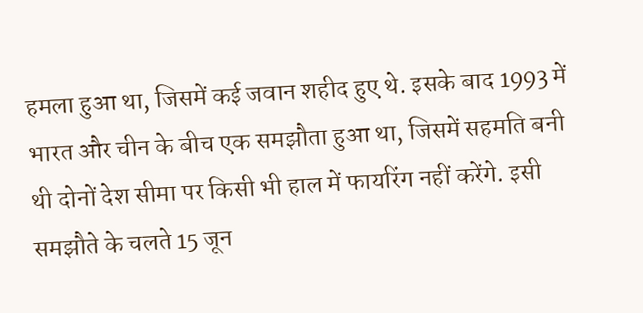हमला हुआ था, जिसमें कई जवान शहीद हुए थे. इसके बाद 1993 में भारत और चीन के बीच एक समझौता हुआ था, जिसमें सहमति बनी थी दोनों देश सीमा पर किसी भी हाल में फायरिंग नहीं करेंगे. इसी समझौते के चलते 15 जून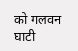को गलवन घाटी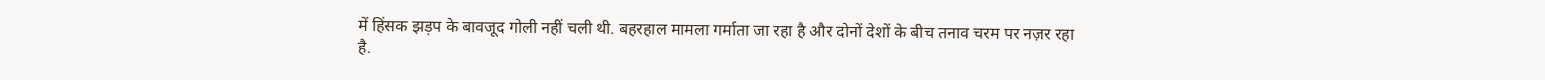में हिंसक झड़प के बावजूद गोली नहीं चली थी. बहरहाल मामला गर्माता जा रहा है और दोनों देशों के बीच तनाव चरम पर नज़र रहा है.